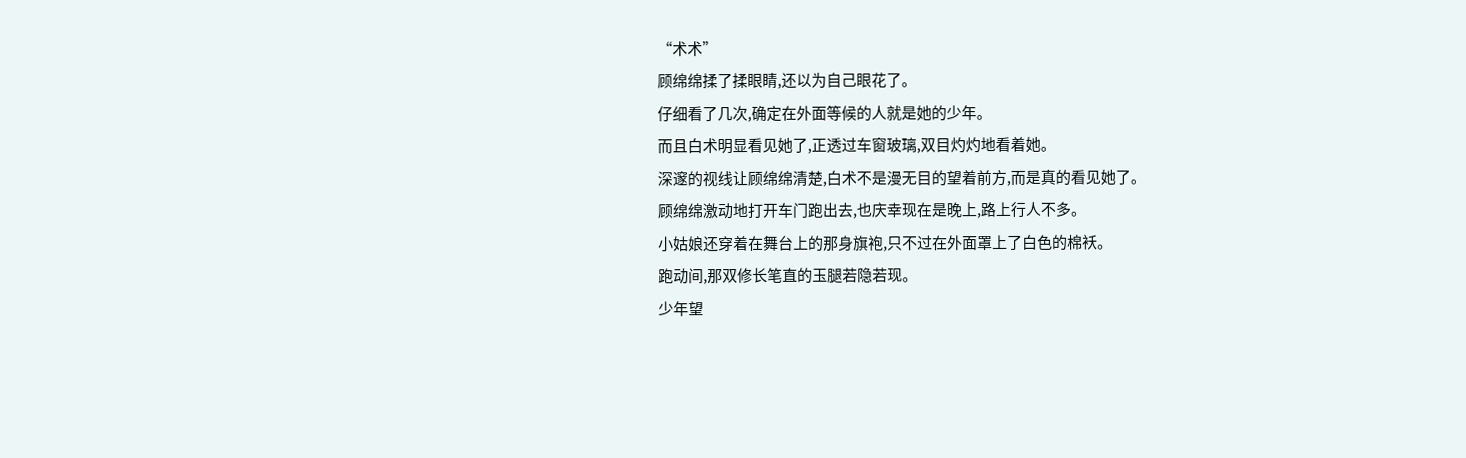“术术”
顾绵绵揉了揉眼睛,还以为自己眼花了。
仔细看了几次,确定在外面等候的人就是她的少年。
而且白术明显看见她了,正透过车窗玻璃,双目灼灼地看着她。
深邃的视线让顾绵绵清楚,白术不是漫无目的望着前方,而是真的看见她了。
顾绵绵激动地打开车门跑出去,也庆幸现在是晚上,路上行人不多。
小姑娘还穿着在舞台上的那身旗袍,只不过在外面罩上了白色的棉袄。
跑动间,那双修长笔直的玉腿若隐若现。
少年望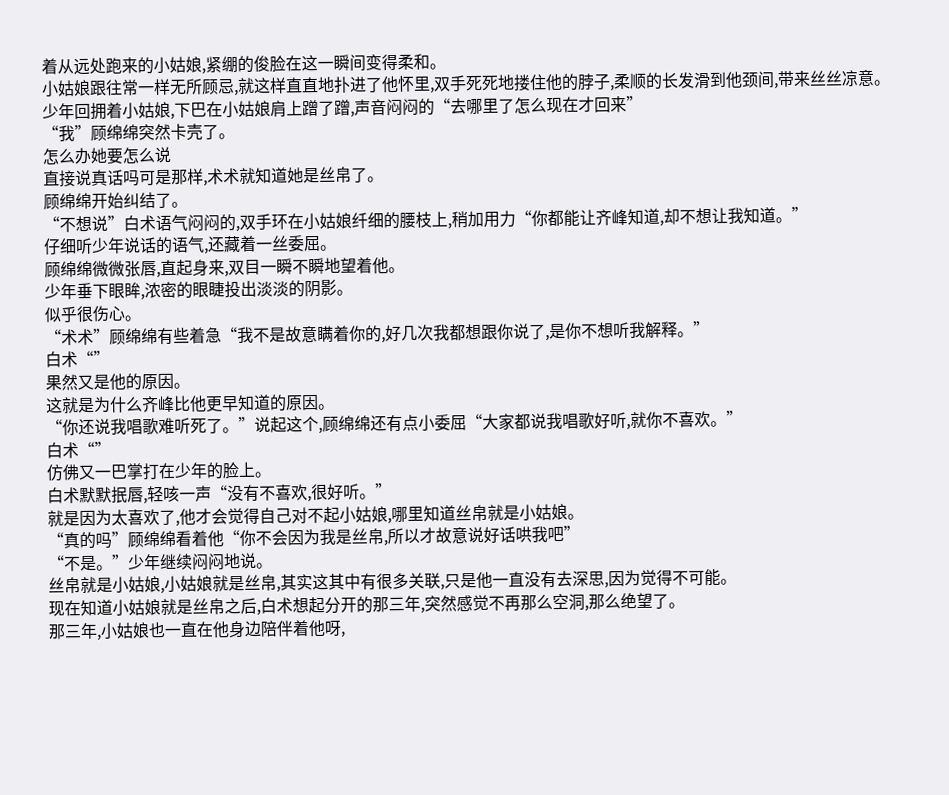着从远处跑来的小姑娘,紧绷的俊脸在这一瞬间变得柔和。
小姑娘跟往常一样无所顾忌,就这样直直地扑进了他怀里,双手死死地搂住他的脖子,柔顺的长发滑到他颈间,带来丝丝凉意。
少年回拥着小姑娘,下巴在小姑娘肩上蹭了蹭,声音闷闷的“去哪里了怎么现在才回来”
“我”顾绵绵突然卡壳了。
怎么办她要怎么说
直接说真话吗可是那样,术术就知道她是丝帛了。
顾绵绵开始纠结了。
“不想说”白术语气闷闷的,双手环在小姑娘纤细的腰枝上,稍加用力“你都能让齐峰知道,却不想让我知道。”
仔细听少年说话的语气,还藏着一丝委屈。
顾绵绵微微张唇,直起身来,双目一瞬不瞬地望着他。
少年垂下眼眸,浓密的眼睫投出淡淡的阴影。
似乎很伤心。
“术术”顾绵绵有些着急“我不是故意瞒着你的,好几次我都想跟你说了,是你不想听我解释。”
白术“”
果然又是他的原因。
这就是为什么齐峰比他更早知道的原因。
“你还说我唱歌难听死了。”说起这个,顾绵绵还有点小委屈“大家都说我唱歌好听,就你不喜欢。”
白术“”
仿佛又一巴掌打在少年的脸上。
白术默默抿唇,轻咳一声“没有不喜欢,很好听。”
就是因为太喜欢了,他才会觉得自己对不起小姑娘,哪里知道丝帛就是小姑娘。
“真的吗”顾绵绵看着他“你不会因为我是丝帛,所以才故意说好话哄我吧”
“不是。”少年继续闷闷地说。
丝帛就是小姑娘,小姑娘就是丝帛,其实这其中有很多关联,只是他一直没有去深思,因为觉得不可能。
现在知道小姑娘就是丝帛之后,白术想起分开的那三年,突然感觉不再那么空洞,那么绝望了。
那三年,小姑娘也一直在他身边陪伴着他呀,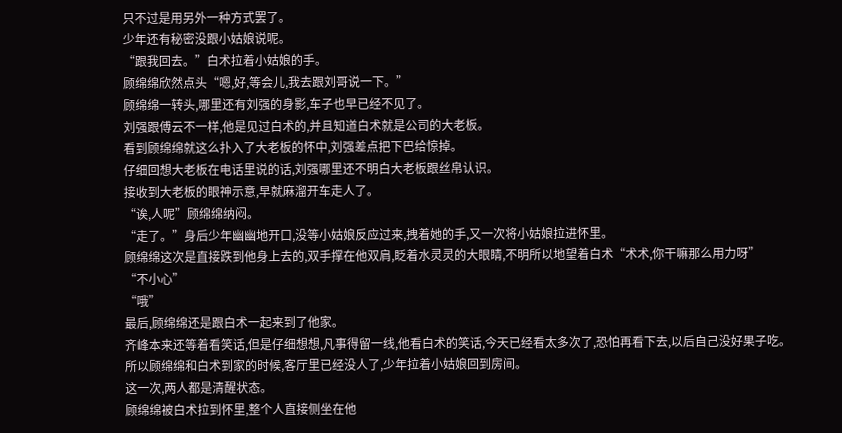只不过是用另外一种方式罢了。
少年还有秘密没跟小姑娘说呢。
“跟我回去。”白术拉着小姑娘的手。
顾绵绵欣然点头“嗯,好,等会儿,我去跟刘哥说一下。”
顾绵绵一转头,哪里还有刘强的身影,车子也早已经不见了。
刘强跟傅云不一样,他是见过白术的,并且知道白术就是公司的大老板。
看到顾绵绵就这么扑入了大老板的怀中,刘强差点把下巴给惊掉。
仔细回想大老板在电话里说的话,刘强哪里还不明白大老板跟丝帛认识。
接收到大老板的眼神示意,早就麻溜开车走人了。
“诶,人呢”顾绵绵纳闷。
“走了。”身后少年幽幽地开口,没等小姑娘反应过来,拽着她的手,又一次将小姑娘拉进怀里。
顾绵绵这次是直接跌到他身上去的,双手撑在他双肩,眨着水灵灵的大眼睛,不明所以地望着白术“术术,你干嘛那么用力呀”
“不小心”
“哦”
最后,顾绵绵还是跟白术一起来到了他家。
齐峰本来还等着看笑话,但是仔细想想,凡事得留一线,他看白术的笑话,今天已经看太多次了,恐怕再看下去,以后自己没好果子吃。
所以顾绵绵和白术到家的时候,客厅里已经没人了,少年拉着小姑娘回到房间。
这一次,两人都是清醒状态。
顾绵绵被白术拉到怀里,整个人直接侧坐在他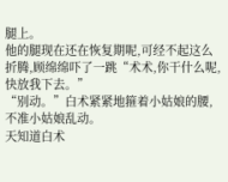腿上。
他的腿现在还在恢复期呢,可经不起这么折腾,顾绵绵吓了一跳“术术,你干什么呢,快放我下去。”
“别动。”白术紧紧地箍着小姑娘的腰,不准小姑娘乱动。
天知道白术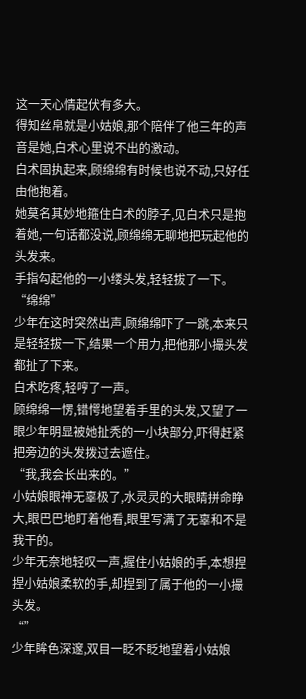这一天心情起伏有多大。
得知丝帛就是小姑娘,那个陪伴了他三年的声音是她,白术心里说不出的激动。
白术固执起来,顾绵绵有时候也说不动,只好任由他抱着。
她莫名其妙地箍住白术的脖子,见白术只是抱着她,一句话都没说,顾绵绵无聊地把玩起他的头发来。
手指勾起他的一小缕头发,轻轻拔了一下。
“绵绵”
少年在这时突然出声,顾绵绵吓了一跳,本来只是轻轻拔一下,结果一个用力,把他那小撮头发都扯了下来。
白术吃疼,轻哼了一声。
顾绵绵一愣,错愕地望着手里的头发,又望了一眼少年明显被她扯秃的一小块部分,吓得赶紧把旁边的头发拨过去遮住。
“我,我会长出来的。”
小姑娘眼神无辜极了,水灵灵的大眼睛拼命睁大,眼巴巴地盯着他看,眼里写满了无辜和不是我干的。
少年无奈地轻叹一声,握住小姑娘的手,本想捏捏小姑娘柔软的手,却捏到了属于他的一小撮头发。
“”
少年眸色深邃,双目一眨不眨地望着小姑娘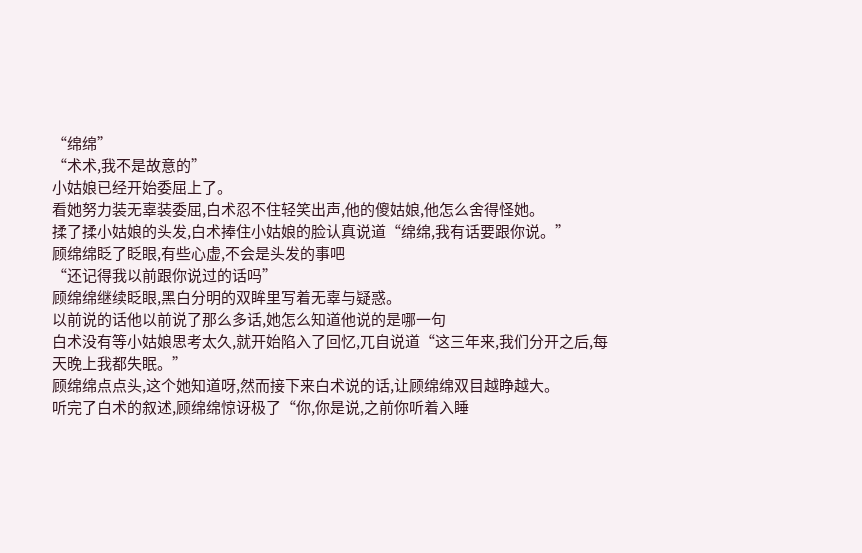“绵绵”
“术术,我不是故意的”
小姑娘已经开始委屈上了。
看她努力装无辜装委屈,白术忍不住轻笑出声,他的傻姑娘,他怎么舍得怪她。
揉了揉小姑娘的头发,白术捧住小姑娘的脸认真说道“绵绵,我有话要跟你说。”
顾绵绵眨了眨眼,有些心虚,不会是头发的事吧
“还记得我以前跟你说过的话吗”
顾绵绵继续眨眼,黑白分明的双眸里写着无辜与疑惑。
以前说的话他以前说了那么多话,她怎么知道他说的是哪一句
白术没有等小姑娘思考太久,就开始陷入了回忆,兀自说道“这三年来,我们分开之后,每天晚上我都失眠。”
顾绵绵点点头,这个她知道呀,然而接下来白术说的话,让顾绵绵双目越睁越大。
听完了白术的叙述,顾绵绵惊讶极了“你,你是说,之前你听着入睡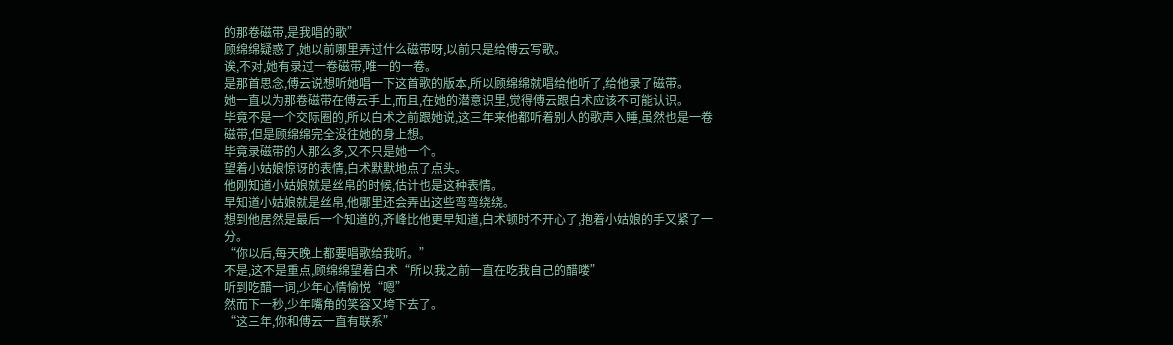的那卷磁带,是我唱的歌”
顾绵绵疑惑了,她以前哪里弄过什么磁带呀,以前只是给傅云写歌。
诶,不对,她有录过一卷磁带,唯一的一卷。
是那首思念,傅云说想听她唱一下这首歌的版本,所以顾绵绵就唱给他听了,给他录了磁带。
她一直以为那卷磁带在傅云手上,而且,在她的潜意识里,觉得傅云跟白术应该不可能认识。
毕竟不是一个交际圈的,所以白术之前跟她说,这三年来他都听着别人的歌声入睡,虽然也是一卷磁带,但是顾绵绵完全没往她的身上想。
毕竟录磁带的人那么多,又不只是她一个。
望着小姑娘惊讶的表情,白术默默地点了点头。
他刚知道小姑娘就是丝帛的时候,估计也是这种表情。
早知道小姑娘就是丝帛,他哪里还会弄出这些弯弯绕绕。
想到他居然是最后一个知道的,齐峰比他更早知道,白术顿时不开心了,抱着小姑娘的手又紧了一分。
“你以后,每天晚上都要唱歌给我听。”
不是,这不是重点,顾绵绵望着白术“所以我之前一直在吃我自己的醋喽”
听到吃醋一词,少年心情愉悦“嗯”
然而下一秒,少年嘴角的笑容又垮下去了。
“这三年,你和傅云一直有联系”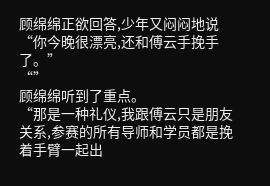顾绵绵正欲回答,少年又闷闷地说“你今晚很漂亮,还和傅云手挽手了。”
“”
顾绵绵听到了重点。
“那是一种礼仪,我跟傅云只是朋友关系,参赛的所有导师和学员都是挽着手臂一起出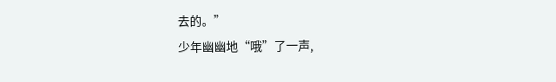去的。”
少年幽幽地“哦”了一声,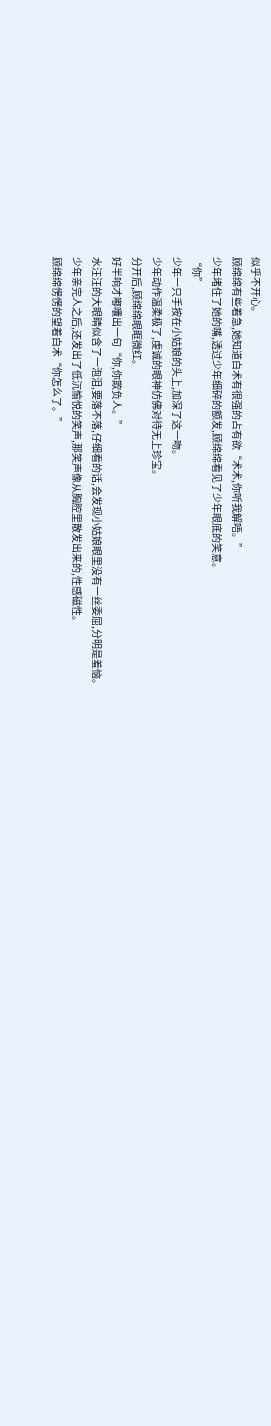似乎不开心。
顾绵绵有些着急,她知道白术有很强的占有欲“术术,你听我解唔。”
少年堵住了她的嘴,透过少年细碎的额发,顾绵绵看见了少年眼底的笑意。
“你”
少年一只手按在小姑娘的头上,加深了这一吻。
少年动作温柔极了,虔诚的眼神仿佛对待无上珍宝。
分开后,顾绵绵眼眶微红。
好半响才嘟囔出一句“你,你欺负人。”
水汪汪的大眼睛似含了一泡泪,要落不落,仔细看的话,会发现小姑娘眼里没有一丝委屈,分明是羞恼。
少年亲完人之后,还发出了低沉愉悦的笑声,那笑声像从胸腔里散发出来的,性感磁性。
顾绵绵愣愣的望着白术“你怎么了。”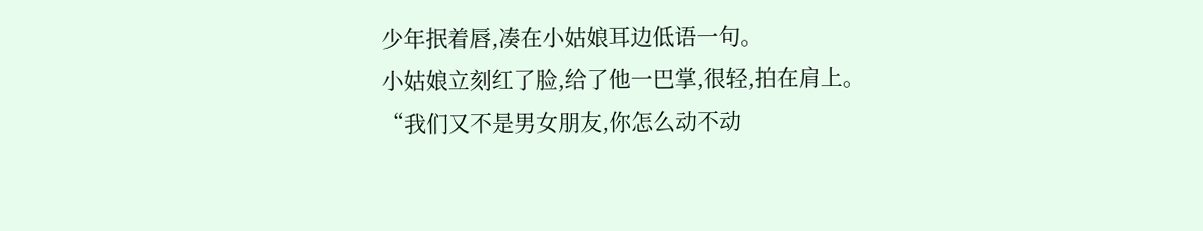少年抿着唇,凑在小姑娘耳边低语一句。
小姑娘立刻红了脸,给了他一巴掌,很轻,拍在肩上。
“我们又不是男女朋友,你怎么动不动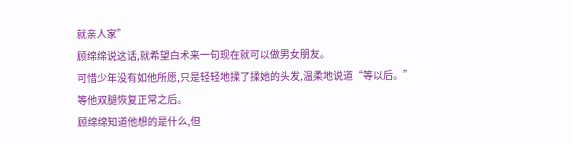就亲人家”
顾绵绵说这话,就希望白术来一句现在就可以做男女朋友。
可惜少年没有如他所愿,只是轻轻地揉了揉她的头发,温柔地说道“等以后。”
等他双腿恢复正常之后。
顾绵绵知道他想的是什么,但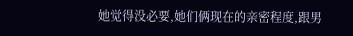她觉得没必要,她们俩现在的亲密程度,跟男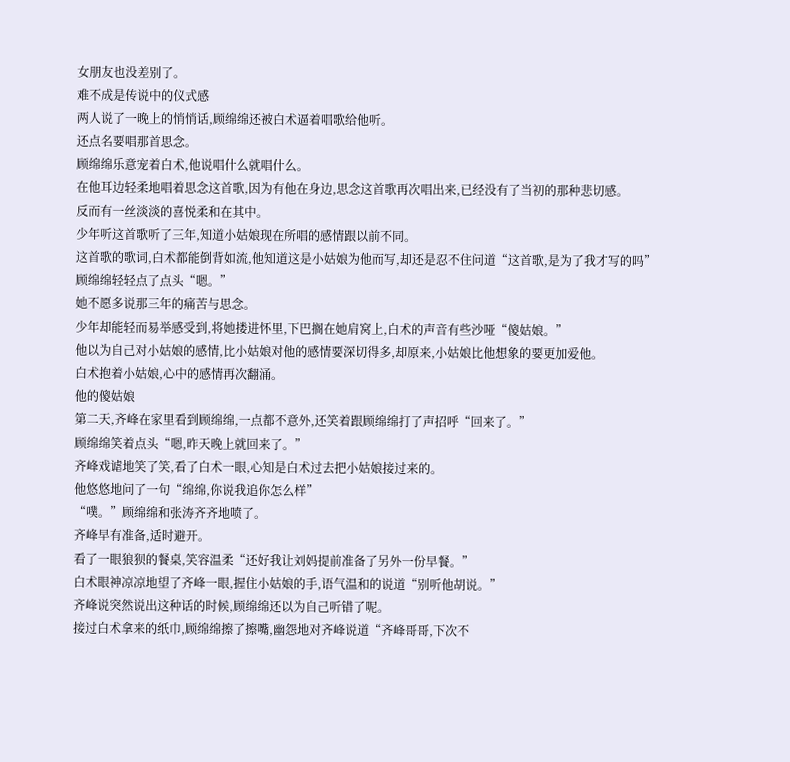女朋友也没差别了。
难不成是传说中的仪式感
两人说了一晚上的悄悄话,顾绵绵还被白术逼着唱歌给他听。
还点名要唱那首思念。
顾绵绵乐意宠着白术,他说唱什么就唱什么。
在他耳边轻柔地唱着思念这首歌,因为有他在身边,思念这首歌再次唱出来,已经没有了当初的那种悲切感。
反而有一丝淡淡的喜悦柔和在其中。
少年听这首歌听了三年,知道小姑娘现在所唱的感情跟以前不同。
这首歌的歌词,白术都能倒背如流,他知道这是小姑娘为他而写,却还是忍不住问道“这首歌,是为了我才写的吗”
顾绵绵轻轻点了点头“嗯。”
她不愿多说那三年的痛苦与思念。
少年却能轻而易举感受到,将她搂进怀里,下巴搁在她肩窝上,白术的声音有些沙哑“傻姑娘。”
他以为自己对小姑娘的感情,比小姑娘对他的感情要深切得多,却原来,小姑娘比他想象的要更加爱他。
白术抱着小姑娘,心中的感情再次翻涌。
他的傻姑娘
第二天,齐峰在家里看到顾绵绵,一点都不意外,还笑着跟顾绵绵打了声招呼“回来了。”
顾绵绵笑着点头“嗯,昨天晚上就回来了。”
齐峰戏谑地笑了笑,看了白术一眼,心知是白术过去把小姑娘接过来的。
他悠悠地问了一句“绵绵,你说我追你怎么样”
“噗。”顾绵绵和张涛齐齐地喷了。
齐峰早有准备,适时避开。
看了一眼狼狈的餐桌,笑容温柔“还好我让刘妈提前准备了另外一份早餐。”
白术眼神凉凉地望了齐峰一眼,握住小姑娘的手,语气温和的说道“别听他胡说。”
齐峰说突然说出这种话的时候,顾绵绵还以为自己听错了呢。
接过白术拿来的纸巾,顾绵绵擦了擦嘴,幽怨地对齐峰说道“齐峰哥哥,下次不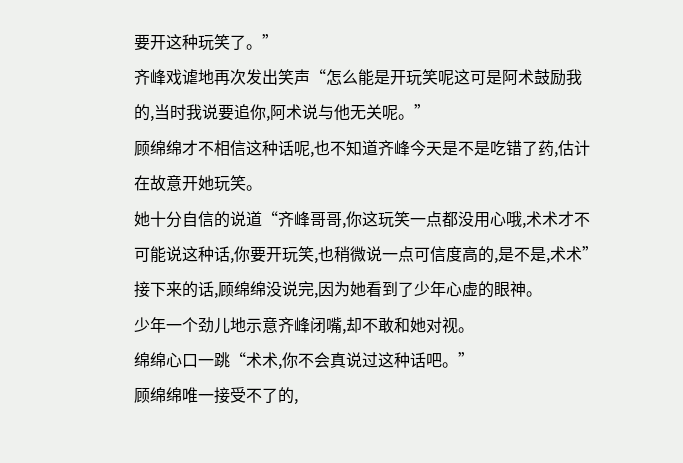要开这种玩笑了。”
齐峰戏谑地再次发出笑声“怎么能是开玩笑呢这可是阿术鼓励我的,当时我说要追你,阿术说与他无关呢。”
顾绵绵才不相信这种话呢,也不知道齐峰今天是不是吃错了药,估计在故意开她玩笑。
她十分自信的说道“齐峰哥哥,你这玩笑一点都没用心哦,术术才不可能说这种话,你要开玩笑,也稍微说一点可信度高的,是不是,术术”
接下来的话,顾绵绵没说完,因为她看到了少年心虚的眼神。
少年一个劲儿地示意齐峰闭嘴,却不敢和她对视。
绵绵心口一跳“术术,你不会真说过这种话吧。”
顾绵绵唯一接受不了的,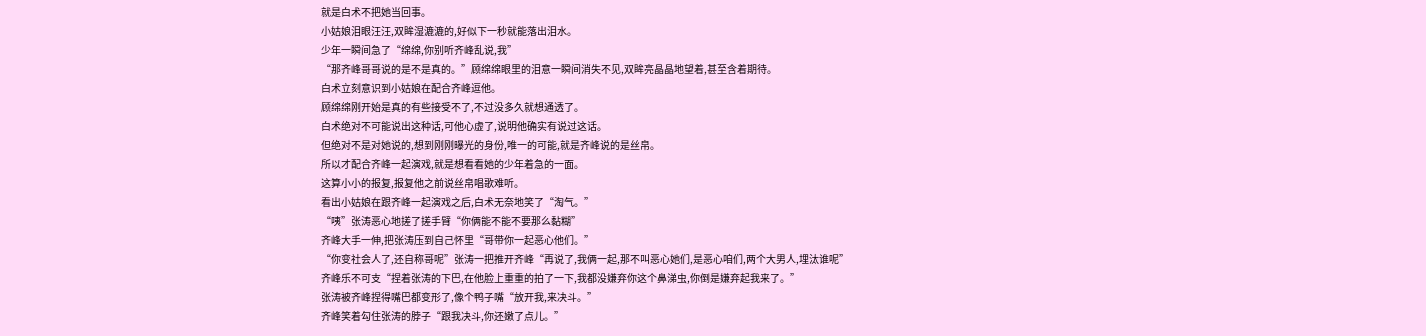就是白术不把她当回事。
小姑娘泪眼汪汪,双眸湿漉漉的,好似下一秒就能落出泪水。
少年一瞬间急了“绵绵,你别听齐峰乱说,我”
“那齐峰哥哥说的是不是真的。”顾绵绵眼里的泪意一瞬间消失不见,双眸亮晶晶地望着,甚至含着期待。
白术立刻意识到小姑娘在配合齐峰逗他。
顾绵绵刚开始是真的有些接受不了,不过没多久就想通透了。
白术绝对不可能说出这种话,可他心虚了,说明他确实有说过这话。
但绝对不是对她说的,想到刚刚曝光的身份,唯一的可能,就是齐峰说的是丝帛。
所以才配合齐峰一起演戏,就是想看看她的少年着急的一面。
这算小小的报复,报复他之前说丝帛唱歌难听。
看出小姑娘在跟齐峰一起演戏之后,白术无奈地笑了“淘气。”
“咦”张涛恶心地搓了搓手臂“你俩能不能不要那么黏糊”
齐峰大手一伸,把张涛压到自己怀里“哥带你一起恶心他们。”
“你变社会人了,还自称哥呢”张涛一把推开齐峰“再说了,我俩一起,那不叫恶心她们,是恶心咱们,两个大男人,埋汰谁呢”
齐峰乐不可支“捏着张涛的下巴,在他脸上重重的拍了一下,我都没嫌弃你这个鼻涕虫,你倒是嫌弃起我来了。”
张涛被齐峰捏得嘴巴都变形了,像个鸭子嘴“放开我,来决斗。”
齐峰笑着勾住张涛的脖子“跟我决斗,你还嫩了点儿。”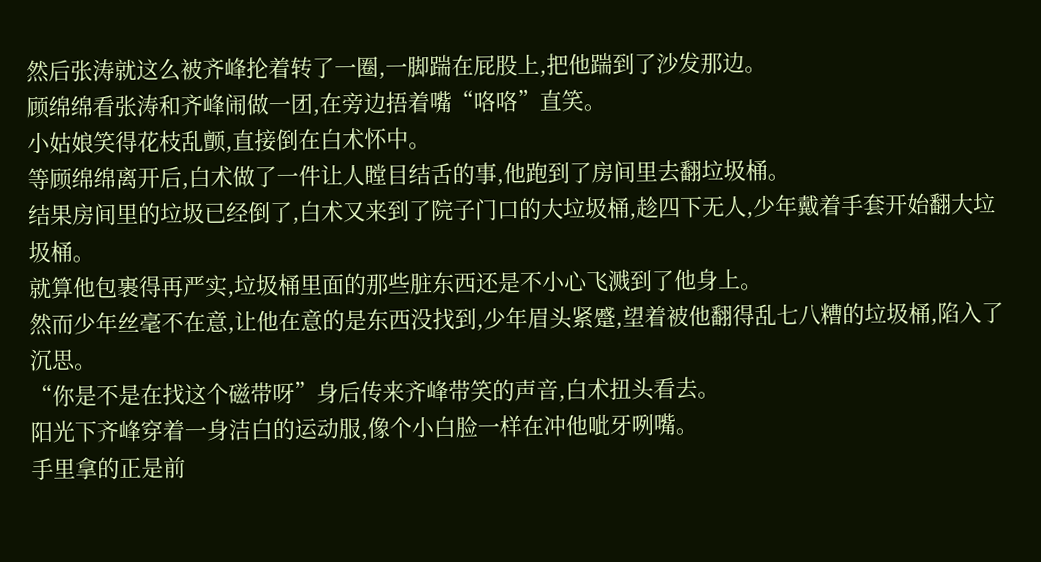然后张涛就这么被齐峰抡着转了一圈,一脚踹在屁股上,把他踹到了沙发那边。
顾绵绵看张涛和齐峰闹做一团,在旁边捂着嘴“咯咯”直笑。
小姑娘笑得花枝乱颤,直接倒在白术怀中。
等顾绵绵离开后,白术做了一件让人瞠目结舌的事,他跑到了房间里去翻垃圾桶。
结果房间里的垃圾已经倒了,白术又来到了院子门口的大垃圾桶,趁四下无人,少年戴着手套开始翻大垃圾桶。
就算他包裹得再严实,垃圾桶里面的那些脏东西还是不小心飞溅到了他身上。
然而少年丝毫不在意,让他在意的是东西没找到,少年眉头紧蹙,望着被他翻得乱七八糟的垃圾桶,陷入了沉思。
“你是不是在找这个磁带呀”身后传来齐峰带笑的声音,白术扭头看去。
阳光下齐峰穿着一身洁白的运动服,像个小白脸一样在冲他呲牙咧嘴。
手里拿的正是前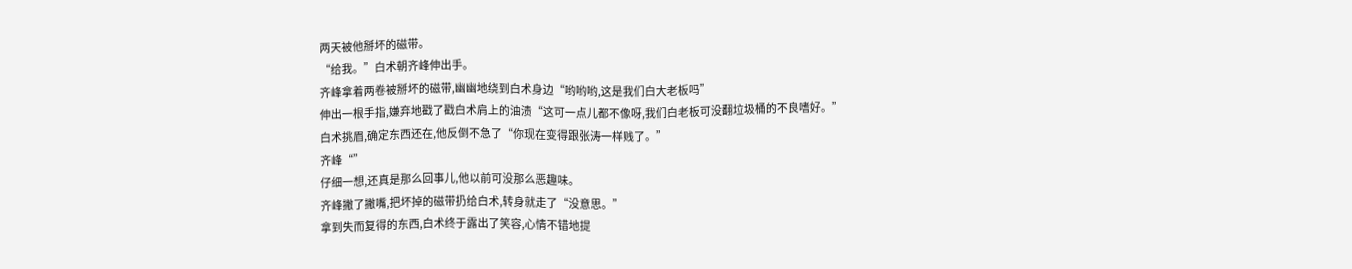两天被他掰坏的磁带。
“给我。”白术朝齐峰伸出手。
齐峰拿着两卷被掰坏的磁带,幽幽地绕到白术身边“哟哟哟,这是我们白大老板吗”
伸出一根手指,嫌弃地戳了戳白术肩上的油渍“这可一点儿都不像呀,我们白老板可没翻垃圾桶的不良嗜好。”
白术挑眉,确定东西还在,他反倒不急了“你现在变得跟张涛一样贱了。”
齐峰“”
仔细一想,还真是那么回事儿,他以前可没那么恶趣味。
齐峰撇了撇嘴,把坏掉的磁带扔给白术,转身就走了“没意思。”
拿到失而复得的东西,白术终于露出了笑容,心情不错地提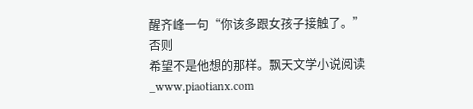醒齐峰一句“你该多跟女孩子接触了。”
否则
希望不是他想的那样。飘天文学小说阅读_www.piaotianx.com